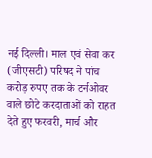नई दिल्ली। माल एवं सेवा कर (जीएसटी) परिषद ने पांच करोड़ रुपए तक के टर्नओवर वाले छोटे करदाताओं को राहत देते हुए फरवरी, मार्च और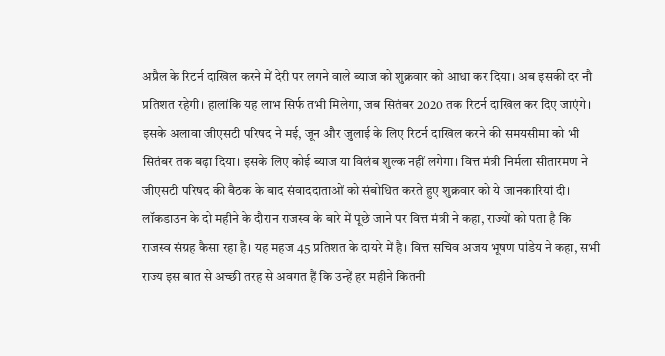अप्रैल के रिटर्न दाखिल करने में देरी पर लगने वाले ब्याज को शुक्रवार को आधा कर दिया। अब इसकी दर नौ प्रतिशत रहेगी। हालांकि यह लाभ सिर्फ तभी मिलेगा, जब सितंबर 2020 तक रिटर्न दाखिल कर दिए जाएंगे।
इसके अलावा जीएसटी परिषद ने मई, जून और जुलाई के लिए रिटर्न दाखिल करने की समयसीमा को भी सितंबर तक बढ़ा दिया। इसके लिए कोई ब्याज या विलंब शुल्क नहीं लगेगा। वित्त मंत्री निर्मला सीतारमण ने जीएसटी परिषद की बैठक के बाद संवाददाताओं को संबोधित करते हुए शुक्रवार को ये जानकारियां दी। लॉकडाउन के दो महीने के दौरान राजस्व के बारे में पूछे जाने पर वित्त मंत्री ने कहा, राज्यों को पता है कि राजस्व संग्रह कैसा रहा है। यह महज 45 प्रतिशत के दायरे में है। वित्त सचिव अजय भूषण पांडेय ने कहा, सभी राज्य इस बात से अच्छी तरह से अवगत हैं कि उन्हें हर महीने कितनी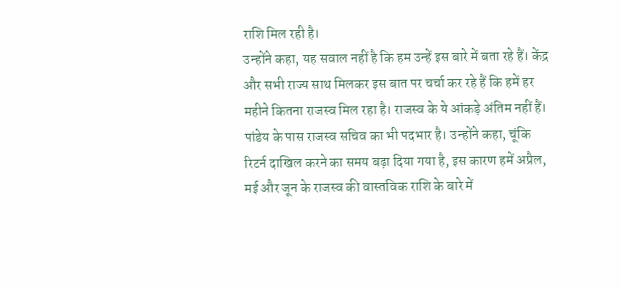राशि मिल रही है।
उन्होंने कहा, यह सवाल नहीं है कि हम उन्हें इस बारे में बता रहे हैं। केंद्र और सभी राज्य साथ मिलकर इस बात पर चर्चा कर रहे हैं कि हमें हर महीने कितना राजस्व मिल रहा है। राजस्व के ये आंकड़े अंतिम नहीं हैं। पांडेय के पास राजस्व सचिव का भी पदभार है। उन्होंने कहा, चूंकि रिटर्न दाखिल करने का समय बढ़ा दिया गया है, इस कारण हमें अप्रैल, मई और जून के राजस्व की वास्तविक राशि के बारे में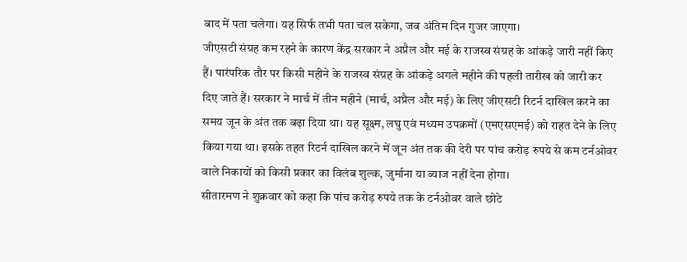बाद में पता चलेगा। यह सिर्फ तभी पता चल सकेगा, जब अंतिम दिन गुजर जाएगा।
जीएसटी संग्रह कम रहने के कारण केंद्र सरकार ने अप्रैल और मई के राजस्व संग्रह के आंकड़े जारी नहीं किए हैं। पारंपरिक तौर पर किसी महीने के राजस्व संग्रह के आंकड़े अगले महीने की पहली तारीख को जारी कर दिए जाते हैं। सरकार ने मार्च में तीन महीने (मार्च, अप्रैल और मई) के लिए जीएसटी रिटर्न दाखिल करने का समय जून के अंत तक बढ़ा दिया था। यह सूक्ष्म, लघु एवं मध्यम उपक्रमों (एमएसएमई) को राहत देने के लिए किया गया था। इसके तहत रिटर्न दाखिल करने में जून अंत तक की देरी पर पांच करोड़ रुपये से कम टर्नओवर वाले निकायों को किसी प्रकार का विलंब शुल्क, जुर्माना या ब्याज नहीं देना होगा।
सीतारमण ने शुक्रवार को कहा कि पांच करोड़ रुपये तक के टर्नओवर वाले छोटे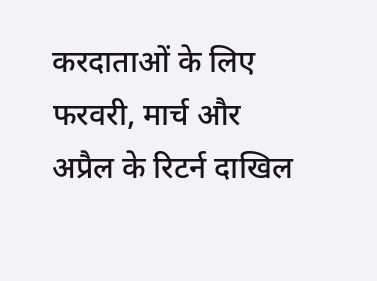करदाताओं के लिए फरवरी, मार्च और अप्रैल के रिटर्न दाखिल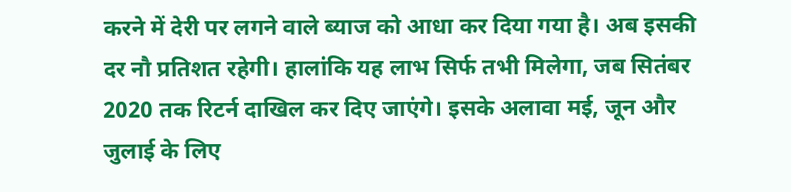करने में देरी पर लगने वाले ब्याज को आधा कर दिया गया है। अब इसकी दर नौ प्रतिशत रहेगी। हालांकि यह लाभ सिर्फ तभी मिलेगा, जब सितंबर 2020 तक रिटर्न दाखिल कर दिए जाएंगे। इसके अलावा मई, जून और जुलाई के लिए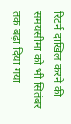रिटर्न दाखिल करने की समयसीमा को भी सितंबर तक बढ़ा दिया गया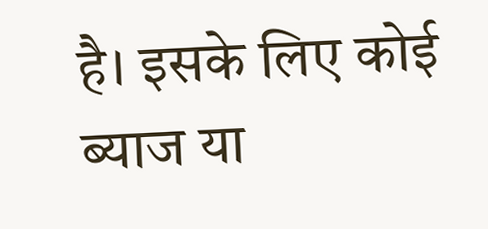है। इसके लिए कोई ब्याज या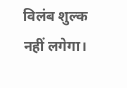विलंब शुल्क नहीं लगेगा।